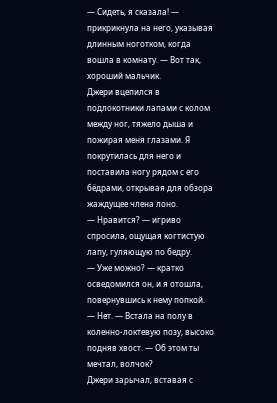― Сидеть, я сказала! ― прикрикнула на него, указывая длинным ноготком, когда вошла в комнату. ― Вот так, хороший мальчик.
Джери вцепился в подлокотники лапами с колом между ног, тяжело дыша и пожирая меня глазами. Я покрутилась для него и поставила ногу рядом с его бёдрами, открывая для обзора жаждущее члена лоно.
― Нравится? ― игриво спросила, ощущая когтистую лапу, гуляющую по бедру.
― Уже можно? ― кратко осведомился он, и я отошла, повернувшись к нему попкой.
― Нет. ― Встала на полу в коленно-локтевую позу, высоко подняв хвост. ― Об этом ты мечтал, волчок?
Джери зарычал, вставая с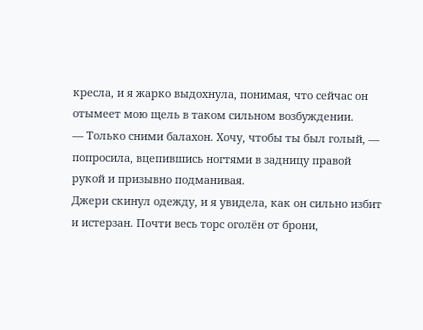кресла, и я жарко выдохнула, понимая, что сейчас он отымеет мою щель в таком сильном возбуждении.
― Только сними балахон. Хочу, чтобы ты был голый, ― попросила, вцепившись ногтями в задницу правой рукой и призывно подманивая.
Джери скинул одежду, и я увидела, как он сильно избит и истерзан. Почти весь торс оголён от брони,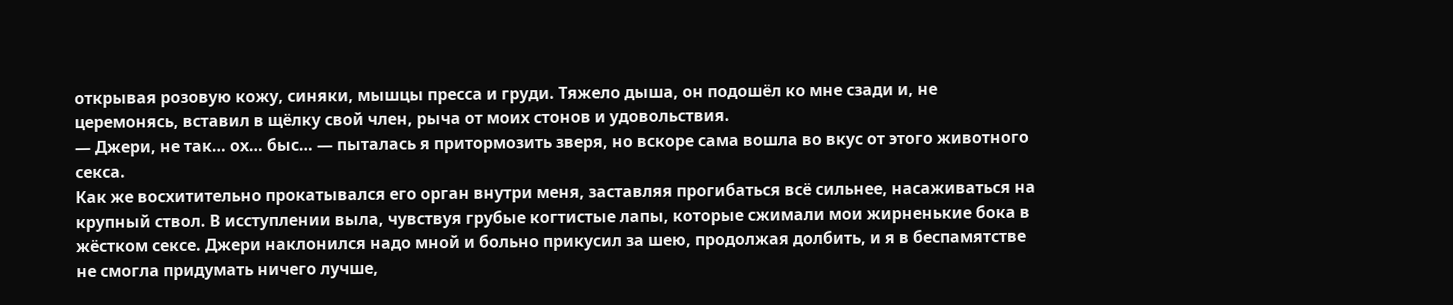открывая розовую кожу, синяки, мышцы пресса и груди. Тяжело дыша, он подошёл ко мне сзади и, не церемонясь, вставил в щёлку свой член, рыча от моих стонов и удовольствия.
― Джери, не так… ох… быс… ― пыталась я притормозить зверя, но вскоре сама вошла во вкус от этого животного секса.
Как же восхитительно прокатывался его орган внутри меня, заставляя прогибаться всё сильнее, насаживаться на крупный ствол. В исступлении выла, чувствуя грубые когтистые лапы, которые сжимали мои жирненькие бока в жёстком сексе. Джери наклонился надо мной и больно прикусил за шею, продолжая долбить, и я в беспамятстве не смогла придумать ничего лучше,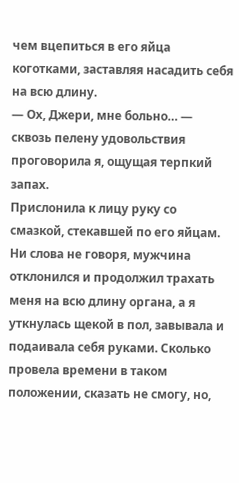чем вцепиться в его яйца коготками, заставляя насадить себя на всю длину.
― Ох, Джери, мне больно… ― сквозь пелену удовольствия проговорила я, ощущая терпкий запах.
Прислонила к лицу руку со смазкой, стекавшей по его яйцам.
Ни слова не говоря, мужчина отклонился и продолжил трахать меня на всю длину органа, а я уткнулась щекой в пол, завывала и подаивала себя руками. Сколько провела времени в таком положении, сказать не смогу, но,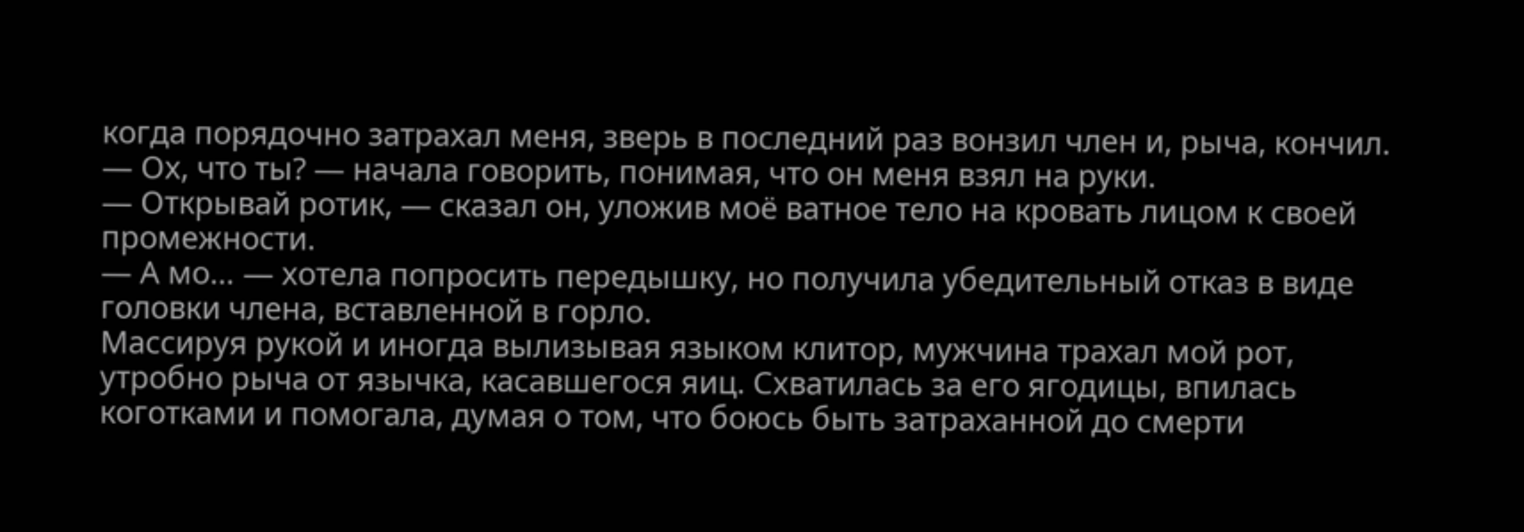когда порядочно затрахал меня, зверь в последний раз вонзил член и, рыча, кончил.
― Ох, что ты? ― начала говорить, понимая, что он меня взял на руки.
― Открывай ротик, ― сказал он, уложив моё ватное тело на кровать лицом к своей промежности.
― А мо… ― хотела попросить передышку, но получила убедительный отказ в виде головки члена, вставленной в горло.
Массируя рукой и иногда вылизывая языком клитор, мужчина трахал мой рот, утробно рыча от язычка, касавшегося яиц. Схватилась за его ягодицы, впилась коготками и помогала, думая о том, что боюсь быть затраханной до смерти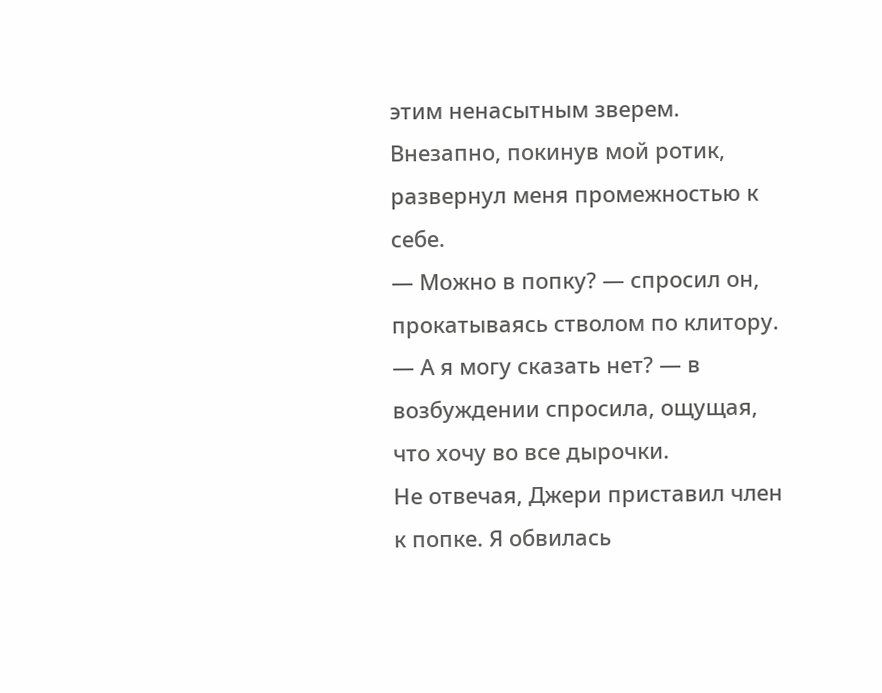этим ненасытным зверем. Внезапно, покинув мой ротик, развернул меня промежностью к себе.
― Можно в попку? ― спросил он, прокатываясь стволом по клитору.
― А я могу сказать нет? ― в возбуждении спросила, ощущая, что хочу во все дырочки.
Не отвечая, Джери приставил член к попке. Я обвилась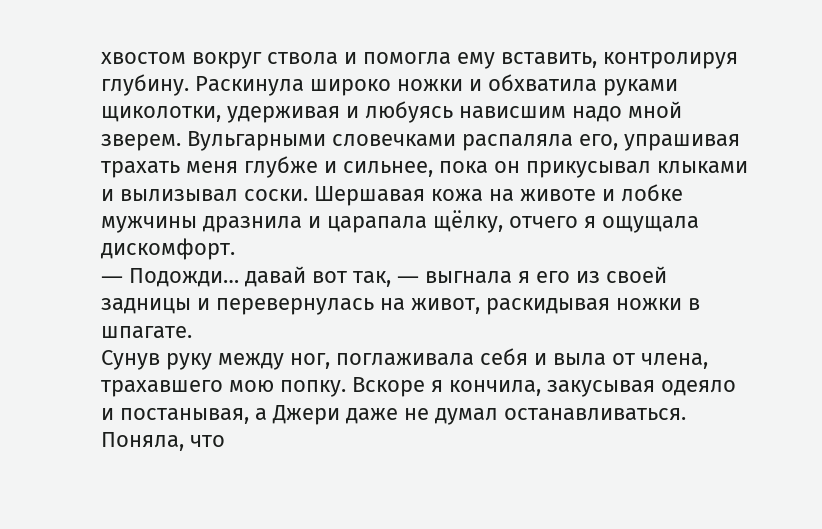хвостом вокруг ствола и помогла ему вставить, контролируя глубину. Раскинула широко ножки и обхватила руками щиколотки, удерживая и любуясь нависшим надо мной зверем. Вульгарными словечками распаляла его, упрашивая трахать меня глубже и сильнее, пока он прикусывал клыками и вылизывал соски. Шершавая кожа на животе и лобке мужчины дразнила и царапала щёлку, отчего я ощущала дискомфорт.
― Подожди… давай вот так, ― выгнала я его из своей задницы и перевернулась на живот, раскидывая ножки в шпагате.
Сунув руку между ног, поглаживала себя и выла от члена, трахавшего мою попку. Вскоре я кончила, закусывая одеяло и постанывая, а Джери даже не думал останавливаться. Поняла, что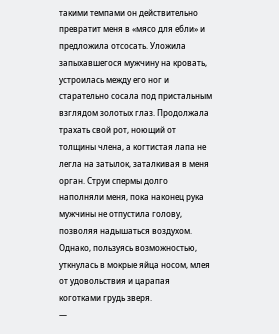такими темпами он действительно превратит меня в «мясо для ебли» и предложила отсосать. Уложила запыхавшегося мужчину на кровать, устроилась между его ног и старательно сосала под пристальным взглядом золотых глаз. Продолжала трахать свой рот, ноющий от толщины члена, а когтистая лапа не легла на затылок, заталкивая в меня орган. Струи спермы долго наполняли меня, пока наконец рука мужчины не отпустила голову, позволяя надышаться воздухом. Однако, пользуясь возможностью, уткнулась в мокрые яйца носом, млея от удовольствия и царапая коготками грудь зверя.
―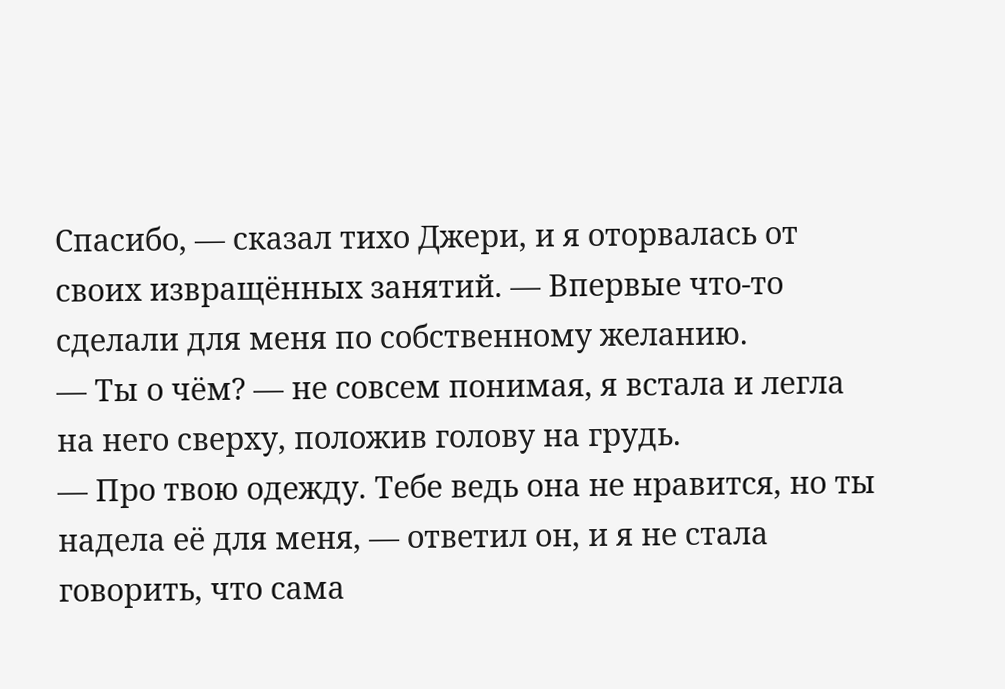Спасибо, ― сказал тихо Джери, и я оторвалась от своих извращённых занятий. ― Впервые что-то сделали для меня по собственному желанию.
― Ты о чём? ― не совсем понимая, я встала и легла на него сверху, положив голову на грудь.
― Про твою одежду. Тебе ведь она не нравится, но ты надела её для меня, ― ответил он, и я не стала говорить, что сама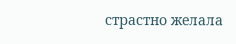страстно желала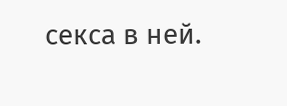секса в ней.